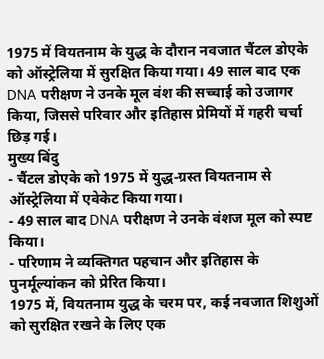1975 में वियतनाम के युद्ध के दौरान नवजात चैंटल डोएके को ऑस्ट्रेलिया में सुरक्षित किया गया। 49 साल बाद एक DNA परीक्षण ने उनके मूल वंश की सच्चाई को उजागर किया, जिससे परिवार और इतिहास प्रेमियों में गहरी चर्चा छिड़ गई।
मुख्य बिंदु
- चैंटल डोएके को 1975 में युद्ध‑ग्रस्त वियतनाम से ऑस्ट्रेलिया में एवेकेट किया गया।
- 49 साल बाद DNA परीक्षण ने उनके वंशज मूल को स्पष्ट किया।
- परिणाम ने व्यक्तिगत पहचान और इतिहास के पुनर्मूल्यांकन को प्रेरित किया।
1975 में, वियतनाम युद्ध के चरम पर, कई नवजात शिशुओं को सुरक्षित रखने के लिए एक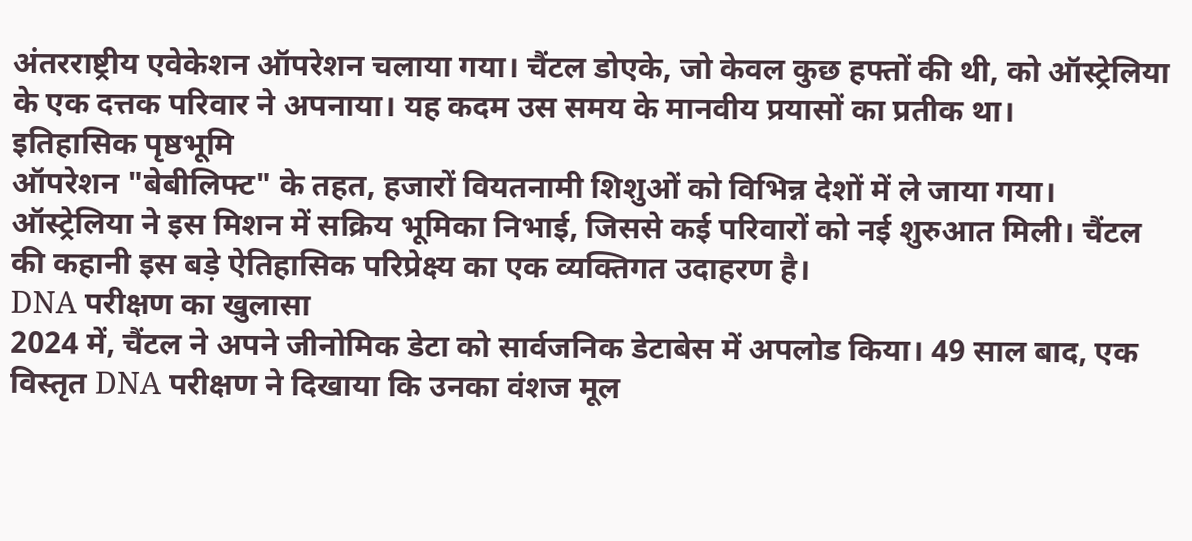अंतरराष्ट्रीय एवेकेशन ऑपरेशन चलाया गया। चैंटल डोएके, जो केवल कुछ हफ्तों की थी, को ऑस्ट्रेलिया के एक दत्तक परिवार ने अपनाया। यह कदम उस समय के मानवीय प्रयासों का प्रतीक था।
इतिहासिक पृष्ठभूमि
ऑपरेशन "बेबीलिफ्ट" के तहत, हजारों वियतनामी शिशुओं को विभिन्न देशों में ले जाया गया। ऑस्ट्रेलिया ने इस मिशन में सक्रिय भूमिका निभाई, जिससे कई परिवारों को नई शुरुआत मिली। चैंटल की कहानी इस बड़े ऐतिहासिक परिप्रेक्ष्य का एक व्यक्तिगत उदाहरण है।
DNA परीक्षण का खुलासा
2024 में, चैंटल ने अपने जीनोमिक डेटा को सार्वजनिक डेटाबेस में अपलोड किया। 49 साल बाद, एक विस्तृत DNA परीक्षण ने दिखाया कि उनका वंशज मूल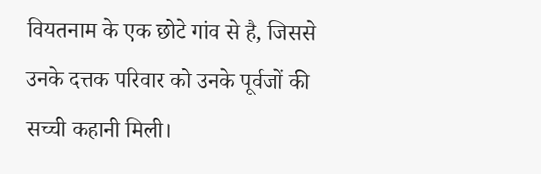वियतनाम के एक छोटे गांव से है, जिससे उनके दत्तक परिवार को उनके पूर्वजों की सच्ची कहानी मिली।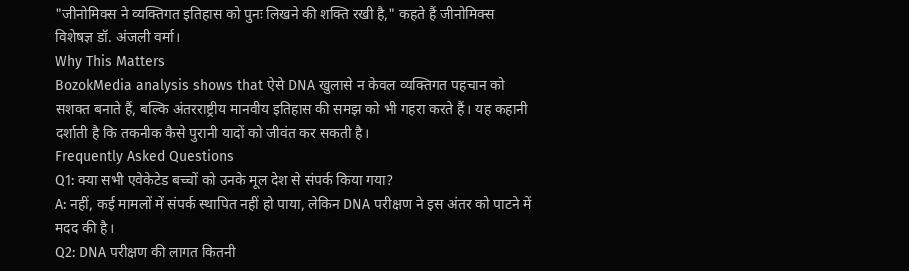"जीनोमिक्स ने व्यक्तिगत इतिहास को पुनः लिखने की शक्ति रखी है," कहते हैं जीनोमिक्स विशेषज्ञ डॉ. अंजली वर्मा।
Why This Matters
BozokMedia analysis shows that ऐसे DNA खुलासे न केवल व्यक्तिगत पहचान को सशक्त बनाते हैं, बल्कि अंतरराष्ट्रीय मानवीय इतिहास की समझ को भी गहरा करते हैं। यह कहानी दर्शाती है कि तकनीक कैसे पुरानी यादों को जीवंत कर सकती है।
Frequently Asked Questions
Q1: क्या सभी एवेकेटेड बच्चों को उनके मूल देश से संपर्क किया गया?
A: नहीं, कई मामलों में संपर्क स्थापित नहीं हो पाया, लेकिन DNA परीक्षण ने इस अंतर को पाटने में मदद की है।
Q2: DNA परीक्षण की लागत कितनी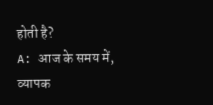होती है?
A: आज के समय में, व्यापक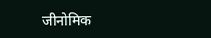जीनोमिक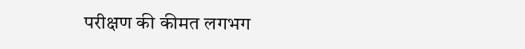परीक्षण की कीमत लगभग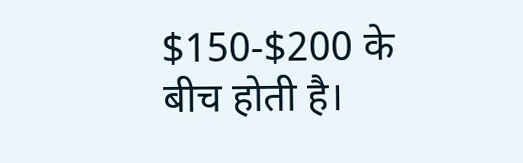$150‑$200 के बीच होती है।